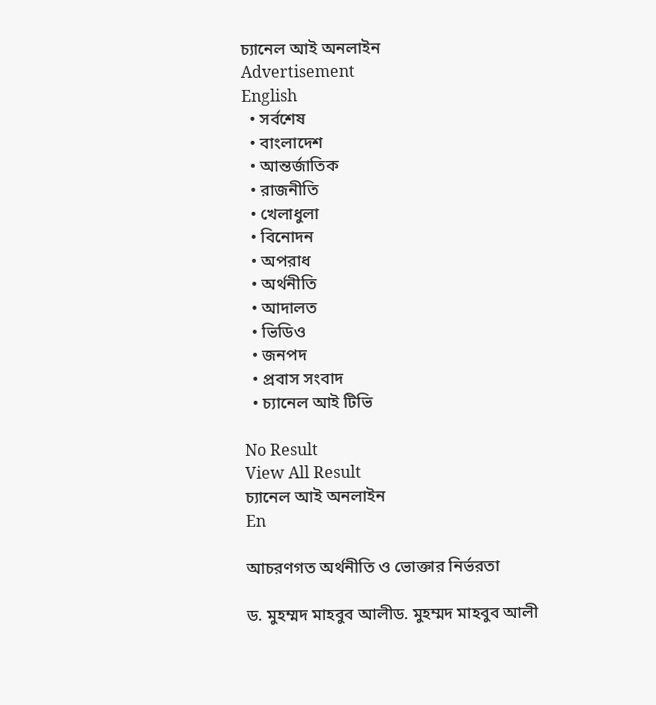চ্যানেল আই অনলাইন
Advertisement
English
  • সর্বশেষ
  • বাংলাদেশ
  • আন্তর্জাতিক
  • রাজনীতি
  • খেলাধুলা
  • বিনোদন
  • অপরাধ
  • অর্থনীতি
  • আদালত
  • ভিডিও
  • জনপদ
  • প্রবাস সংবাদ
  • চ্যানেল আই টিভি

No Result
View All Result
চ্যানেল আই অনলাইন
En

আচরণগত অর্থনীতি ও ভোক্তার নির্ভরতা

ড. মুহম্মদ মাহবুব আলীড. মুহম্মদ মাহবুব আলী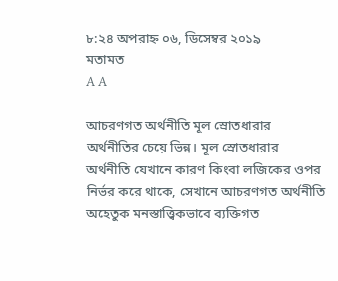৮:২৪ অপরাহ্ন ০৬, ডিসেম্বর ২০১৯
মতামত
A A

আচরণগত অর্থনীতি মূল স্রোতধারার অর্থনীতির চেয়ে ভিন্ন। মূল স্রোতধারার অর্থনীতি যেখানে কারণ কিংবা লজিকের ওপর নির্ভর করে থাকে, সেখানে আচরণগত অর্থনীতি অহেতুক মনস্তাত্ত্বিকভাবে ব্যক্তিগত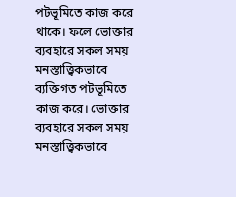পটভূমিতে কাজ করে থাকে। ফলে ভোক্তার ব্যবহারে সকল সময় মনস্তাত্ত্বিকভাবে ব্যক্তিগত পটভূমিতে কাজ করে। ভোক্তার ব্যবহারে সকল সময় মনস্তাত্ত্বিকভাবে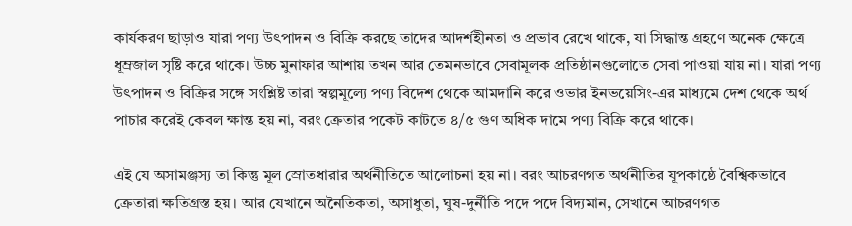কার্যকরণ ছাড়াও যারা পণ্য উৎপাদন ও বিক্রি করছে তাদের আদর্শহীনতা ও প্রভাব রেখে থাকে, যা সিদ্ধান্ত গ্রহণে অনেক ক্ষেত্রে ধূম্রজাল সৃষ্টি করে থাকে। উচ্চ মুনাফার আশায় তখন আর তেমনভাবে সেবামূলক প্রতিষ্ঠানগুলোতে সেবা পাওয়া যায় না। যারা পণ্য উৎপাদন ও বিক্রির সঙ্গে সংশ্লিষ্ট তারা স্বল্পমূল্যে পণ্য বিদেশ থেকে আমদানি করে ওভার ইনভয়েসিং-এর মাধ্যমে দেশ থেকে অর্থ পাচার করেই কেবল ক্ষান্ত হয় না, বরং ক্রেতার পকেট কাটতে ৪/৫ গুণ অধিক দামে পণ্য বিক্রি করে থাকে।

এই যে অসামঞ্জস্য তা কিন্তু মূল স্রোতধারার অর্থনীতিতে আলোচনা হয় না। বরং আচরণগত অর্থনীতির যূপকাষ্ঠে বৈশ্বিকভাবে ক্রেতারা ক্ষতিগ্রস্ত হয়। আর যেখানে অনৈতিকতা, অসাধুতা, ঘুষ-দুর্নীতি পদে পদে বিদ্যমান, সেখানে আচরণগত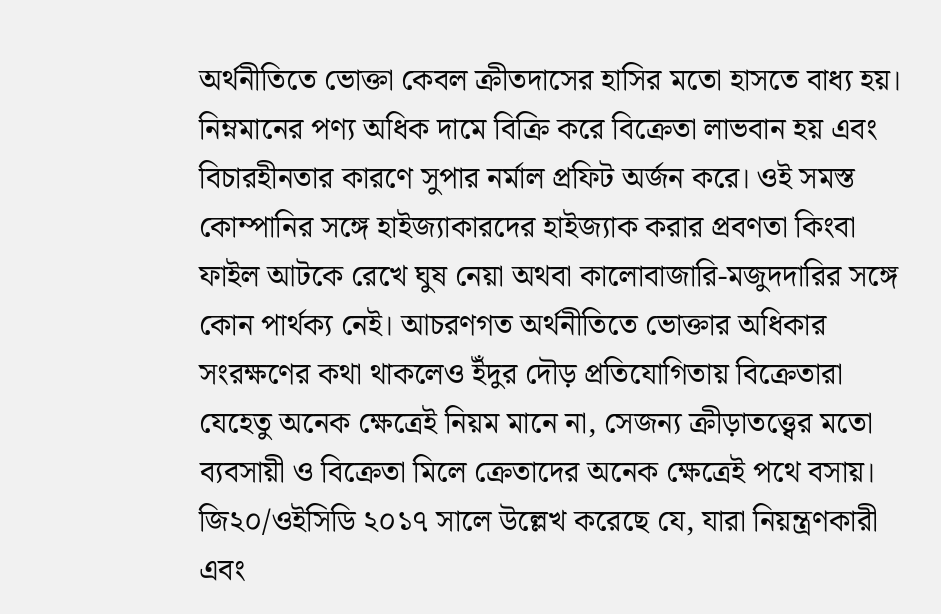অর্থনীতিতে ভোক্তা কেবল ক্রীতদাসের হাসির মতো হাসতে বাধ্য হয়। নিম্নমানের পণ্য অধিক দামে বিক্রি করে বিক্রেতা লাভবান হয় এবং বিচারহীনতার কারণে সুপার নর্মাল প্রফিট অর্জন করে। ওই সমস্ত কোম্পানির সঙ্গে হাইজ্যাকারদের হাইজ্যাক করার প্রবণতা কিংবা ফাইল আটকে রেখে ঘুষ নেয়া অথবা কালোবাজারি-মজুদদারির সঙ্গে কোন পার্থক্য নেই। আচরণগত অর্থনীতিতে ভোক্তার অধিকার সংরক্ষণের কথা থাকলেও ইঁদুর দৌড় প্রতিযোগিতায় বিক্রেতারা যেহেতু অনেক ক্ষেত্রেই নিয়ম মানে না, সেজন্য ক্রীড়াতত্ত্বের মতো ব্যবসায়ী ও বিক্রেতা মিলে ক্রেতাদের অনেক ক্ষেত্রেই পথে বসায়। জি২০/ওইসিডি ২০১৭ সালে উল্লেখ করেছে যে, যারা নিয়ন্ত্রণকারী এবং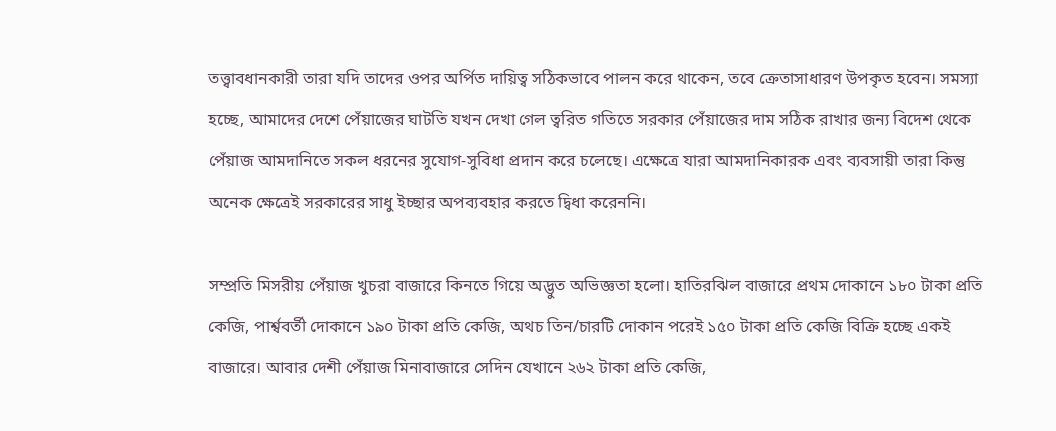তত্ত্বাবধানকারী তারা যদি তাদের ওপর অর্পিত দায়িত্ব সঠিকভাবে পালন করে থাকেন, তবে ক্রেতাসাধারণ উপকৃত হবেন। সমস্যা হচ্ছে, আমাদের দেশে পেঁয়াজের ঘাটতি যখন দেখা গেল ত্বরিত গতিতে সরকার পেঁয়াজের দাম সঠিক রাখার জন্য বিদেশ থেকে পেঁয়াজ আমদানিতে সকল ধরনের সুযোগ-সুবিধা প্রদান করে চলেছে। এক্ষেত্রে যারা আমদানিকারক এবং ব্যবসায়ী তারা কিন্তু অনেক ক্ষেত্রেই সরকারের সাধু ইচ্ছার অপব্যবহার করতে দ্বিধা করেননি।

সম্প্রতি মিসরীয় পেঁয়াজ খুচরা বাজারে কিনতে গিয়ে অদ্ভুত অভিজ্ঞতা হলো। হাতিরঝিল বাজারে প্রথম দোকানে ১৮০ টাকা প্রতি কেজি, পার্শ্ববর্তী দোকানে ১৯০ টাকা প্রতি কেজি, অথচ তিন/চারটি দোকান পরেই ১৫০ টাকা প্রতি কেজি বিক্রি হচ্ছে একই বাজারে। আবার দেশী পেঁয়াজ মিনাবাজারে সেদিন যেখানে ২৬২ টাকা প্রতি কেজি,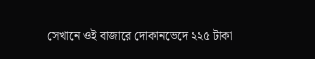সেখানে ওই বাজারে দোকানভেদে ২২৫ টাকা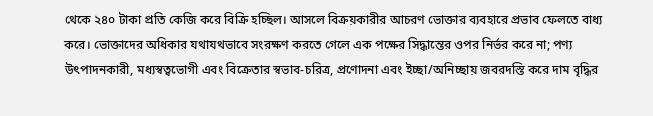থেকে ২৪০ টাকা প্রতি কেজি করে বিক্রি হচ্ছিল। আসলে বিক্রয়কারীর আচরণ ভোক্তার ব্যবহারে প্রভাব ফেলতে বাধ্য করে। ভোক্তাদের অধিকার যথাযথভাবে সংরক্ষণ করতে গেলে এক পক্ষের সিদ্ধান্তের ওপর নির্ভর করে না; পণ্য উৎপাদনকারী, মধ্যস্বত্বভোগী এবং বিক্রেতার স্বভাব-চরিত্র, প্রণোদনা এবং ইচ্ছা/অনিচ্ছায় জবরদস্তি করে দাম বৃদ্ধির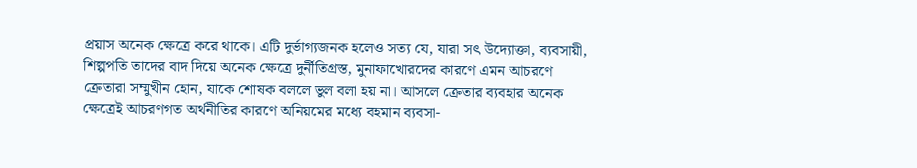প্রয়াস অনেক ক্ষেত্রে করে থাকে। এটি দুর্ভাগ্যজনক হলেও সত্য যে, যারা সৎ উদ্যোক্তা, ব্যবসায়ী, শিল্পপতি তাদের বাদ দিয়ে অনেক ক্ষেত্রে দুর্নীতিগ্রস্ত, মুনাফাখোরদের কারণে এমন আচরণে ক্রেতারা সম্মুখীন হোন, যাকে শোষক বললে ভুল বলা হয় না। আসলে ক্রেতার ব্যবহার অনেক ক্ষেত্রেই আচরণগত অর্থনীতির কারণে অনিয়মের মধ্যে বহমান ব্যবসা-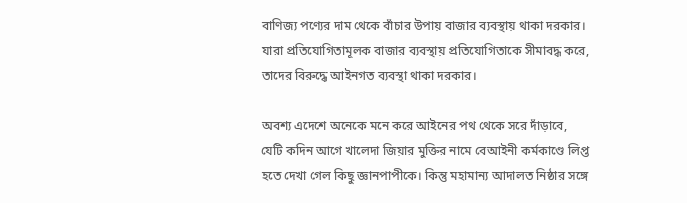বাণিজ্য পণ্যের দাম থেকে বাঁচার উপায় বাজার ব্যবস্থায় থাকা দরকার। যারা প্রতিযোগিতামূলক বাজার ব্যবস্থায় প্রতিযোগিতাকে সীমাবদ্ধ করে, তাদের বিরুদ্ধে আইনগত ব্যবস্থা থাকা দরকার।

অবশ্য এদেশে অনেকে মনে করে আইনের পথ থেকে সরে দাঁড়াবে, যেটি কদিন আগে খালেদা জিয়ার মুক্তির নামে বেআইনী কর্মকাণ্ডে লিপ্ত হতে দেখা গেল কিছু জ্ঞানপাপীকে। কিন্তু মহামান্য আদালত নিষ্ঠার সঙ্গে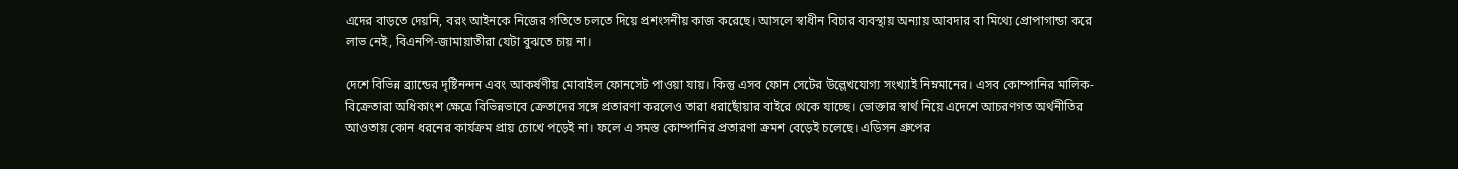এদের বাড়তে দেয়নি, বরং আইনকে নিজের গতিতে চলতে দিয়ে প্রশংসনীয় কাজ করেছে। আসলে স্বাধীন বিচার ব্যবস্থায় অন্যায় আবদার বা মিথ্যে প্রোপাগান্ডা করে লাভ নেই, বিএনপি-জামায়াতীরা যেটা বুঝতে চায় না।

দেশে বিভিন্ন ব্র্যান্ডের দৃষ্টিনন্দন এবং আকর্ষণীয় মোবাইল ফোনসেট পাওয়া যায়। কিন্তু এসব ফোন সেটের উল্লেখযোগ্য সংখ্যাই নিম্নমানের। এসব কোম্পানির মালিক-বিক্রেতারা অধিকাংশ ক্ষেত্রে বিভিন্নভাবে ক্রেতাদের সঙ্গে প্রতারণা করলেও তারা ধরাছোঁয়ার বাইরে থেকে যাচ্ছে। ভোক্তার স্বার্থ নিয়ে এদেশে আচরণগত অর্থনীতির আওতায় কোন ধরনের কার্যক্রম প্রায় চোখে পড়েই না। ফলে এ সমস্ত কোম্পানির প্রতারণা ক্রমশ বেড়েই চলেছে। এডিসন গ্রুপের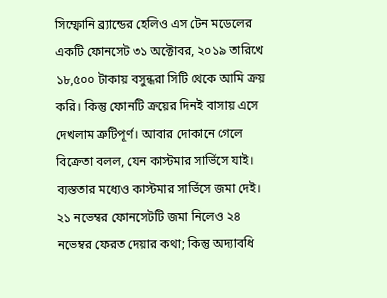সিম্ফোনি ব্র্যান্ডের হেলিও এস টেন মডেলের একটি ফোনসেট ৩১ অক্টোবর, ২০১৯ তারিখে ১৮,৫০০ টাকায় বসুন্ধরা সিটি থেকে আমি ক্রয় করি। কিন্তু ফোনটি ক্রয়ের দিনই বাসায় এসে দেখলাম ত্রুটিপূর্ণ। আবার দোকানে গেলে বিক্রেতা বলল, যেন কাস্টমার সার্ভিসে যাই। ব্যস্ততার মধ্যেও কাস্টমার সার্ভিসে জমা দেই। ২১ নভেম্বর ফোনসেটটি জমা নিলেও ২৪ নভেম্বর ফেরত দেয়ার কথা; কিন্তু অদ্যাবধি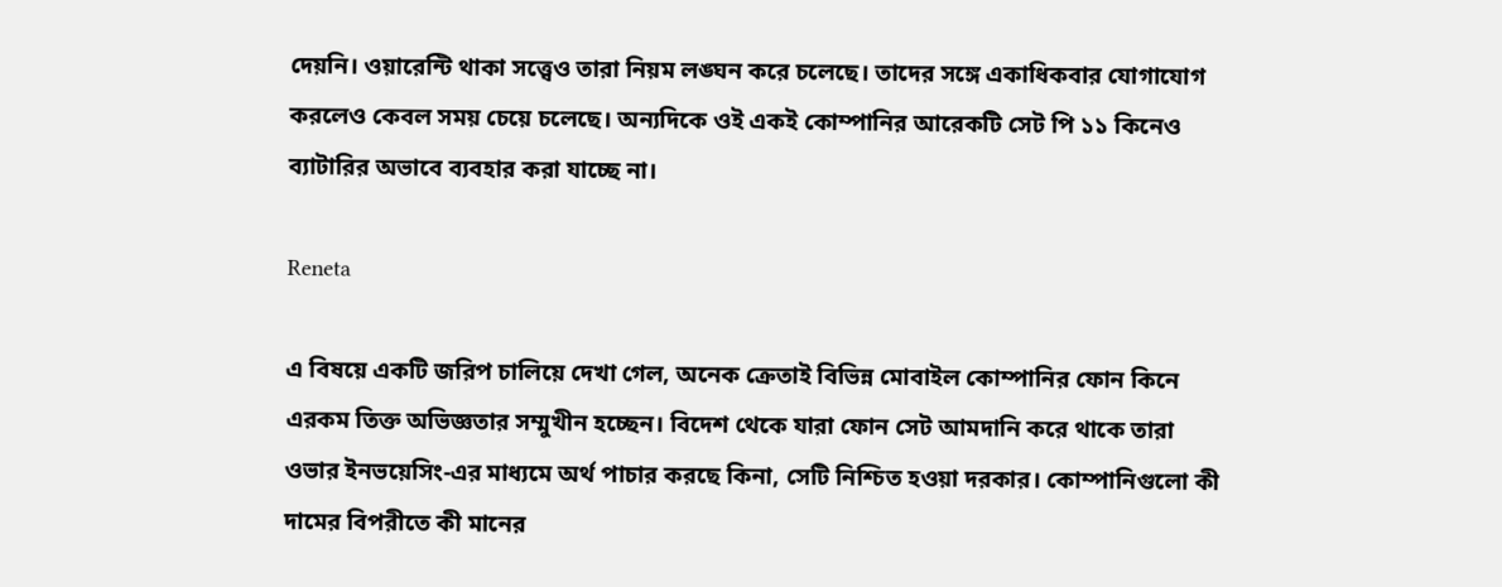দেয়নি। ওয়ারেন্টি থাকা সত্ত্বেও তারা নিয়ম লঙ্ঘন করে চলেছে। তাদের সঙ্গে একাধিকবার যোগাযোগ করলেও কেবল সময় চেয়ে চলেছে। অন্যদিকে ওই একই কোম্পানির আরেকটি সেট পি ১১ কিনেও ব্যাটারির অভাবে ব্যবহার করা যাচ্ছে না।

Reneta

এ বিষয়ে একটি জরিপ চালিয়ে দেখা গেল, অনেক ক্রেতাই বিভিন্ন মোবাইল কোম্পানির ফোন কিনে এরকম তিক্ত অভিজ্ঞতার সম্মুখীন হচ্ছেন। বিদেশ থেকে যারা ফোন সেট আমদানি করে থাকে তারা ওভার ইনভয়েসিং-এর মাধ্যমে অর্থ পাচার করছে কিনা, সেটি নিশ্চিত হওয়া দরকার। কোম্পানিগুলো কী দামের বিপরীতে কী মানের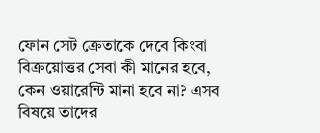ফোন সেট ক্রেতাকে দেবে কিংবা বিক্রয়োত্তর সেবা কী মানের হবে, কেন ওয়ারেন্টি মানা হবে না? এসব বিষয়ে তাদের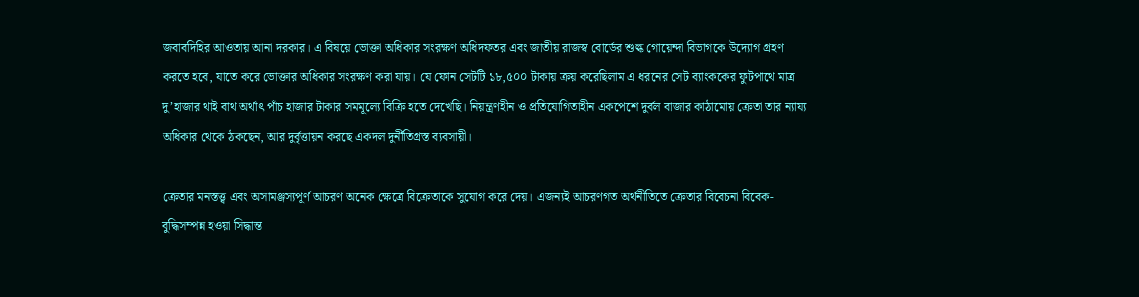জবাবদিহির আওতায় আনা দরকার। এ বিষয়ে ভোক্তা অধিকার সংরক্ষণ অধিদফতর এবং জাতীয় রাজস্ব বোর্ডের শুল্ক গোয়েন্দা বিভাগকে উদ্যোগ গ্রহণ করতে হবে, যাতে করে ভোক্তার অধিকার সংরক্ষণ করা যায়। যে ফোন সেটটি ১৮,৫০০ টাকায় ক্রয় করেছিলাম এ ধরনের সেট ব্যাংককের ফুটপাথে মাত্র দু’হাজার থাই বাথ অর্থাৎ পাঁচ হাজার টাকার সমমূল্যে বিক্রি হতে দেখেছি। নিয়ন্ত্রণহীন ও প্রতিযোগিতাহীন একপেশে দুর্বল বাজার কাঠামোয় ক্রেতা তার ন্যায্য অধিকার থেকে ঠকছেন, আর দুর্বৃত্তায়ন করছে একদল দুর্নীতিগ্রস্ত ব্যবসায়ী।

ক্রেতার মনস্তত্ত্ব এবং অসামঞ্জস্যপূর্ণ আচরণ অনেক ক্ষেত্রে বিক্রেতাকে সুযোগ করে দেয়। এজন্যই আচরণগত অর্থনীতিতে ক্রেতার বিবেচনা বিবেক-বুদ্ধিসম্পন্ন হওয়া সিদ্ধান্ত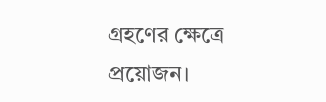গ্রহণের ক্ষেত্রে প্রয়োজন।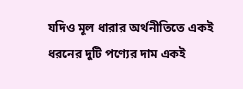যদিও মূল ধারার অর্থনীতিতে একই ধরনের দুটি পণ্যের দাম একই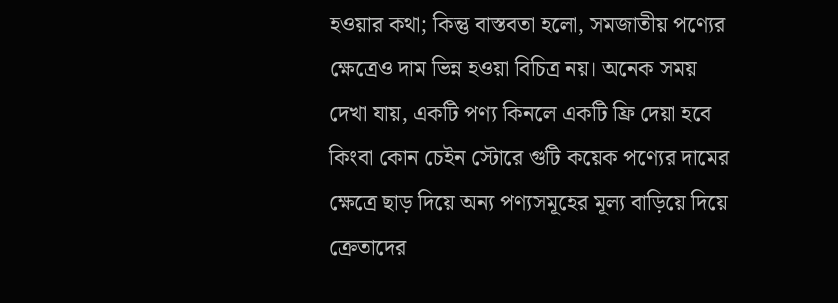হওয়ার কথা; কিন্তু বাস্তবতা হলো, সমজাতীয় পণ্যের ক্ষেত্রেও দাম ভিন্ন হওয়া বিচিত্র নয়। অনেক সময় দেখা যায়, একটি পণ্য কিনলে একটি ফ্রি দেয়া হবে কিংবা কোন চেইন স্টোরে গুটি কয়েক পণ্যের দামের ক্ষেত্রে ছাড় দিয়ে অন্য পণ্যসমূহের মূল্য বাড়িয়ে দিয়ে ক্রেতাদের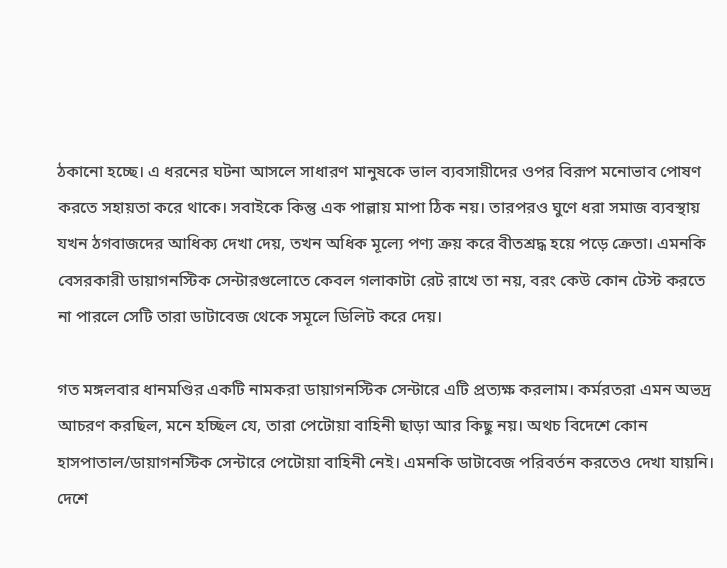ঠকানো হচ্ছে। এ ধরনের ঘটনা আসলে সাধারণ মানুষকে ভাল ব্যবসায়ীদের ওপর বিরূপ মনোভাব পোষণ করতে সহায়তা করে থাকে। সবাইকে কিন্তু এক পাল্লায় মাপা ঠিক নয়। তারপরও ঘুণে ধরা সমাজ ব্যবস্থায় যখন ঠগবাজদের আধিক্য দেখা দেয়, তখন অধিক মূল্যে পণ্য ক্রয় করে বীতশ্রদ্ধ হয়ে পড়ে ক্রেতা। এমনকি বেসরকারী ডায়াগনস্টিক সেন্টারগুলোতে কেবল গলাকাটা রেট রাখে তা নয়, বরং কেউ কোন টেস্ট করতে না পারলে সেটি তারা ডাটাবেজ থেকে সমূলে ডিলিট করে দেয়।

গত মঙ্গলবার ধানমণ্ডির একটি নামকরা ডায়াগনস্টিক সেন্টারে এটি প্রত্যক্ষ করলাম। কর্মরতরা এমন অভদ্র আচরণ করছিল, মনে হচ্ছিল যে, তারা পেটোয়া বাহিনী ছাড়া আর কিছু নয়। অথচ বিদেশে কোন হাসপাতাল/ডায়াগনস্টিক সেন্টারে পেটোয়া বাহিনী নেই। এমনকি ডাটাবেজ পরিবর্তন করতেও দেখা যায়নি। দেশে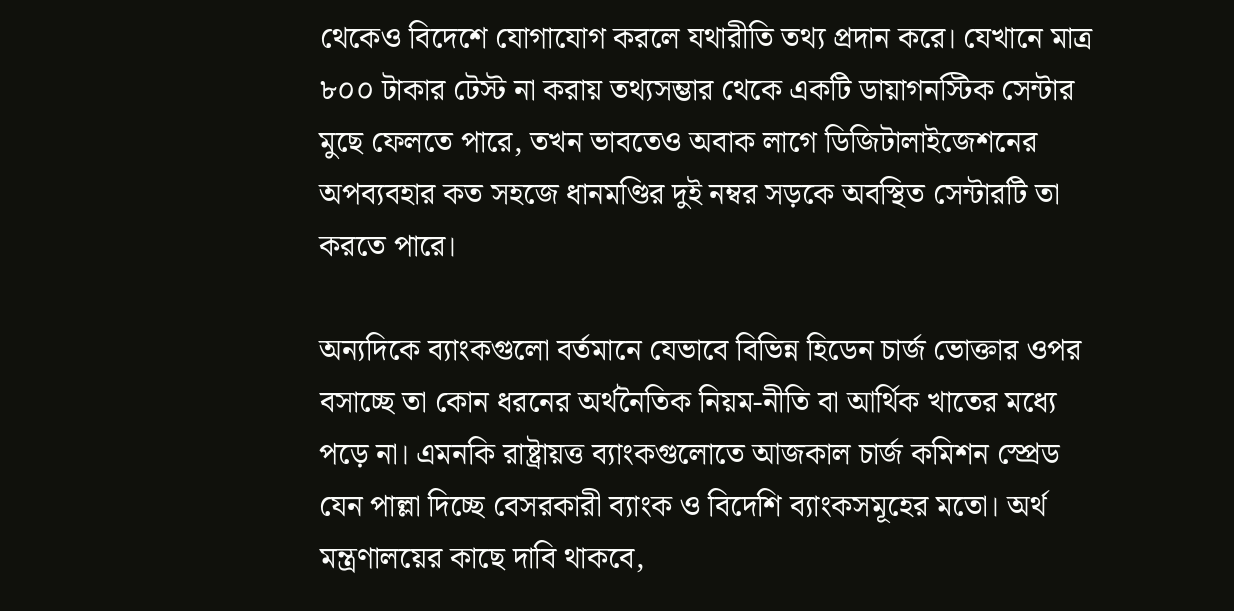থেকেও বিদেশে যোগাযোগ করলে যথারীতি তথ্য প্রদান করে। যেখানে মাত্র ৮০০ টাকার টেস্ট না করায় তথ্যসম্ভার থেকে একটি ডায়াগনস্টিক সেন্টার মুছে ফেলতে পারে, তখন ভাবতেও অবাক লাগে ডিজিটালাইজেশনের অপব্যবহার কত সহজে ধানমণ্ডির দুই নম্বর সড়কে অবস্থিত সেন্টারটি তা করতে পারে।

অন্যদিকে ব্যাংকগুলো বর্তমানে যেভাবে বিভিন্ন হিডেন চার্জ ভোক্তার ওপর বসাচ্ছে তা কোন ধরনের অর্থনৈতিক নিয়ম-নীতি বা আর্থিক খাতের মধ্যে পড়ে না। এমনকি রাষ্ট্রায়ত্ত ব্যাংকগুলোতে আজকাল চার্জ কমিশন স্প্রেড যেন পাল্লা দিচ্ছে বেসরকারী ব্যাংক ও বিদেশি ব্যাংকসমূহের মতো। অর্থ মন্ত্রণালয়ের কাছে দাবি থাকবে,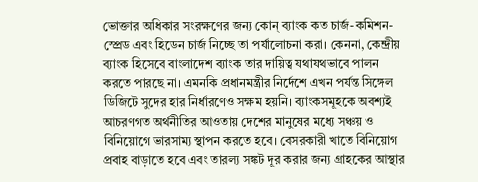ভোক্তার অধিকার সংরক্ষণের জন্য কোন্ ব্যাংক কত চার্জ-কমিশন-স্প্রেড এবং হিডেন চার্জ নিচ্ছে তা পর্যালোচনা করা। কেননা, কেন্দ্রীয় ব্যাংক হিসেবে বাংলাদেশ ব্যাংক তার দায়িত্ব যথাযথভাবে পালন করতে পারছে না। এমনকি প্রধানমন্ত্রীর নির্দেশে এখন পর্যন্ত সিঙ্গেল ডিজিটে সুদের হার নির্ধারণেও সক্ষম হয়নি। ব্যাংকসমূহকে অবশ্যই আচরণগত অর্থনীতির আওতায় দেশের মানুষের মধ্যে সঞ্চয় ও বিনিয়োগে ভারসাম্য স্থাপন করতে হবে। বেসরকারী খাতে বিনিয়োগ প্রবাহ বাড়াতে হবে এবং তারল্য সঙ্কট দূর করার জন্য গ্রাহকের আস্থার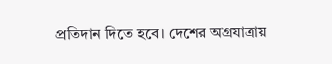প্রতিদান দিতে হবে। দেশের অগ্রযাত্রায়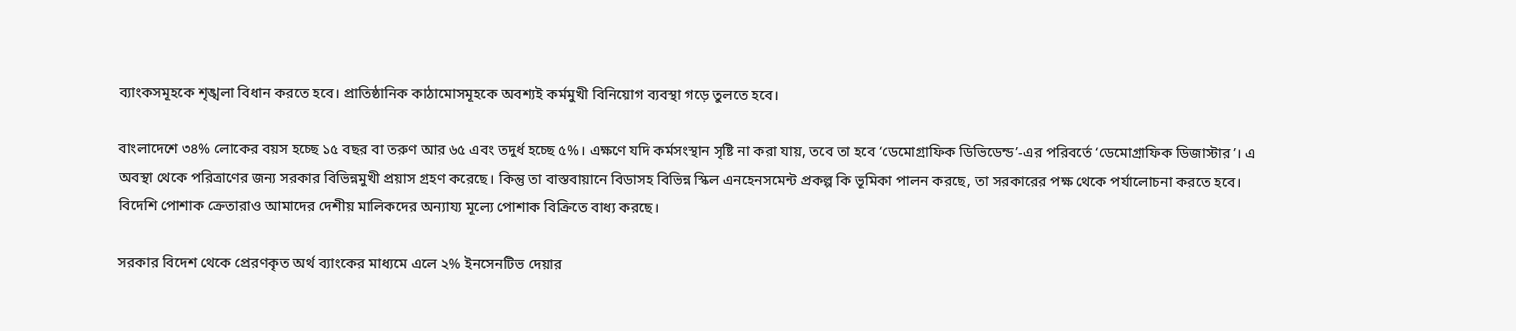ব্যাংকসমূহকে শৃঙ্খলা বিধান করতে হবে। প্রাতিষ্ঠানিক কাঠামোসমূহকে অবশ্যই কর্মমুখী বিনিয়োগ ব্যবস্থা গড়ে তুলতে হবে।

বাংলাদেশে ৩৪% লোকের বয়স হচ্ছে ১৫ বছর বা তরুণ আর ৬৫ এবং তদুর্ধ হচ্ছে ৫%। এক্ষণে যদি কর্মসংস্থান সৃষ্টি না করা যায়, তবে তা হবে ‘ডেমোগ্রাফিক ডিভিডেন্ড’-এর পরিবর্তে ‘ডেমোগ্রাফিক ডিজাস্টার’। এ অবস্থা থেকে পরিত্রাণের জন্য সরকার বিভিন্নমুখী প্রয়াস গ্রহণ করেছে। কিন্তু তা বাস্তবায়ানে বিডাসহ বিভিন্ন স্কিল এনহেনসমেন্ট প্রকল্প কি ভূমিকা পালন করছে, তা সরকারের পক্ষ থেকে পর্যালোচনা করতে হবে। বিদেশি পোশাক ক্রেতারাও আমাদের দেশীয় মালিকদের অন্যায্য মূল্যে পোশাক বিক্রিতে বাধ্য করছে।

সরকার বিদেশ থেকে প্রেরণকৃত অর্থ ব্যাংকের মাধ্যমে এলে ২% ইনসেনটিভ দেয়ার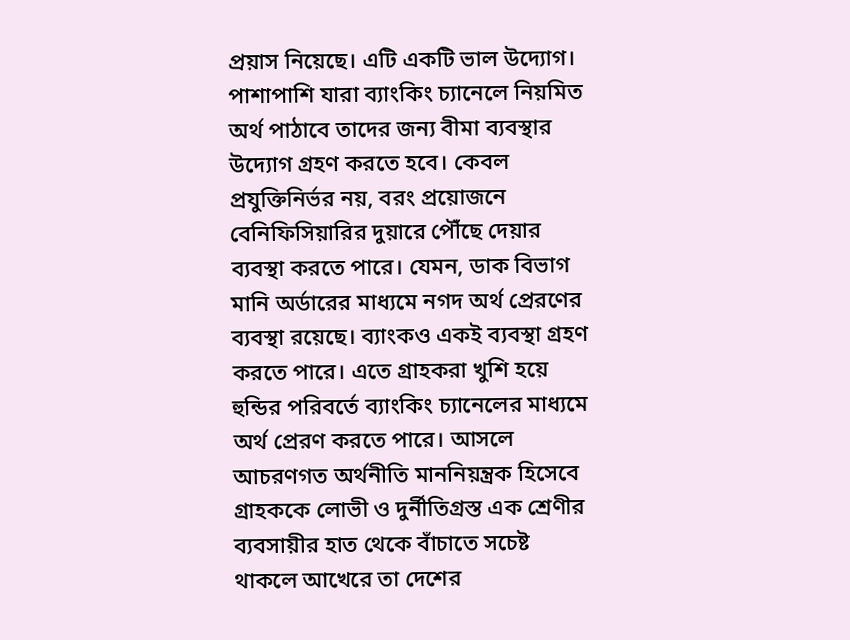প্রয়াস নিয়েছে। এটি একটি ভাল উদ্যোগ। পাশাপাশি যারা ব্যাংকিং চ্যানেলে নিয়মিত অর্থ পাঠাবে তাদের জন্য বীমা ব্যবস্থার উদ্যোগ গ্রহণ করতে হবে। কেবল প্রযুক্তিনির্ভর নয়, বরং প্রয়োজনে বেনিফিসিয়ারির দুয়ারে পৌঁছে দেয়ার ব্যবস্থা করতে পারে। যেমন, ডাক বিভাগ মানি অর্ডারের মাধ্যমে নগদ অর্থ প্রেরণের ব্যবস্থা রয়েছে। ব্যাংকও একই ব্যবস্থা গ্রহণ করতে পারে। এতে গ্রাহকরা খুশি হয়ে হুন্ডির পরিবর্তে ব্যাংকিং চ্যানেলের মাধ্যমে অর্থ প্রেরণ করতে পারে। আসলে আচরণগত অর্থনীতি মাননিয়ন্ত্রক হিসেবে গ্রাহককে লোভী ও দুর্নীতিগ্রস্ত এক শ্রেণীর ব্যবসায়ীর হাত থেকে বাঁচাতে সচেষ্ট থাকলে আখেরে তা দেশের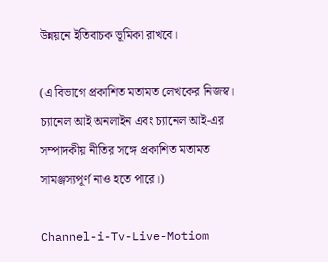উন্নয়নে ইতিবাচক ভূমিকা রাখবে।

(এ বিভাগে প্রকাশিত মতামত লেখকের নিজস্ব। চ্যানেল আই অনলাইন এবং চ্যানেল আই-এর সম্পাদকীয় নীতির সঙ্গে প্রকাশিত মতামত সামঞ্জস্যপূর্ণ নাও হতে পারে।)

Channel-i-Tv-Live-Motiom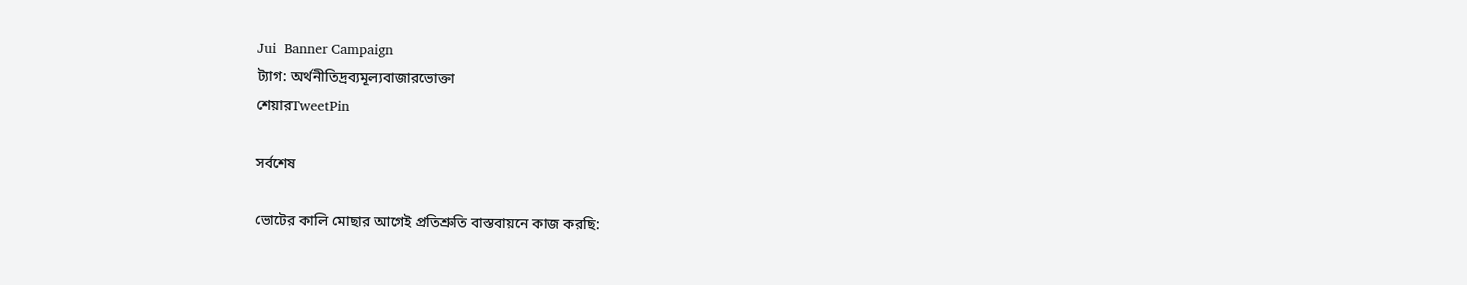Jui  Banner Campaign
ট্যাগ: অর্থনীতিদ্রব্যমূল্যবাজারভোক্তা
শেয়ারTweetPin

সর্বশেষ

ভোটের কালি মোছার আগেই প্রতিশ্রুতি বাস্তবায়নে কাজ করছি: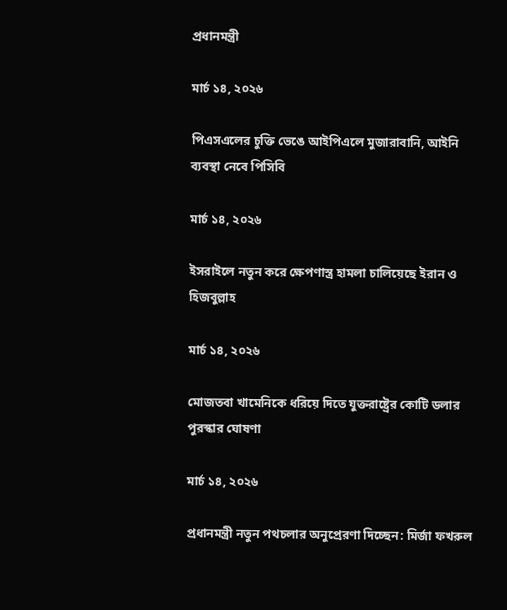প্রধানমন্ত্রী

মার্চ ১৪, ২০২৬

পিএসএলের চুক্তি ভেঙে আইপিএলে মুজারাবানি, আইনি ব্যবস্থা নেবে পিসিবি

মার্চ ১৪, ২০২৬

ইসরাইলে নতুন করে ক্ষেপণাস্ত্র হামলা চালিয়েছে ইরান ও হিজবুল্লাহ

মার্চ ১৪, ২০২৬

মোজতবা খামেনিকে ধরিয়ে দিতে যুক্তরাষ্ট্রের কোটি ডলার পুরস্কার ঘোষণা

মার্চ ১৪, ২০২৬

প্রধানমন্ত্রী নতুন পথচলার অনুপ্রেরণা দিচ্ছেন: মির্জা ফখরুল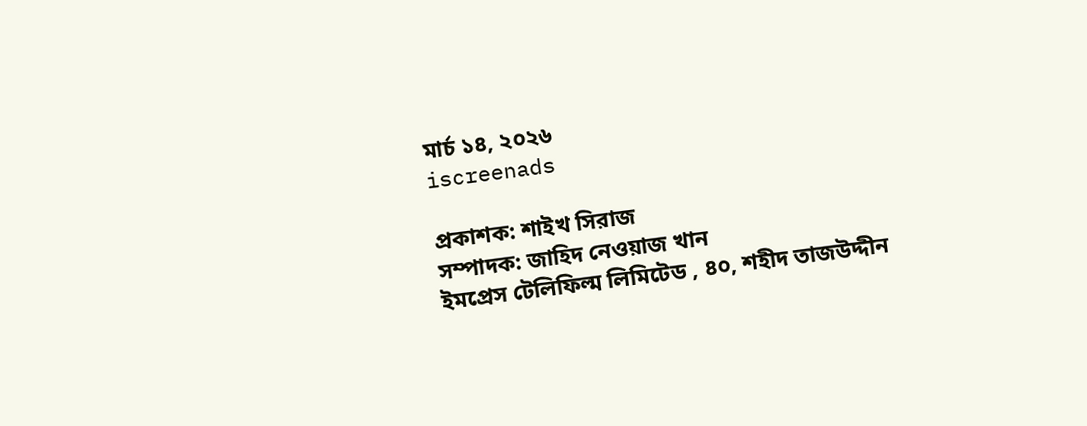মার্চ ১৪, ২০২৬
iscreenads

প্রকাশক: শাইখ সিরাজ
সম্পাদক: জাহিদ নেওয়াজ খান
ইমপ্রেস টেলিফিল্ম লিমিটেড , ৪০, শহীদ তাজউদ্দীন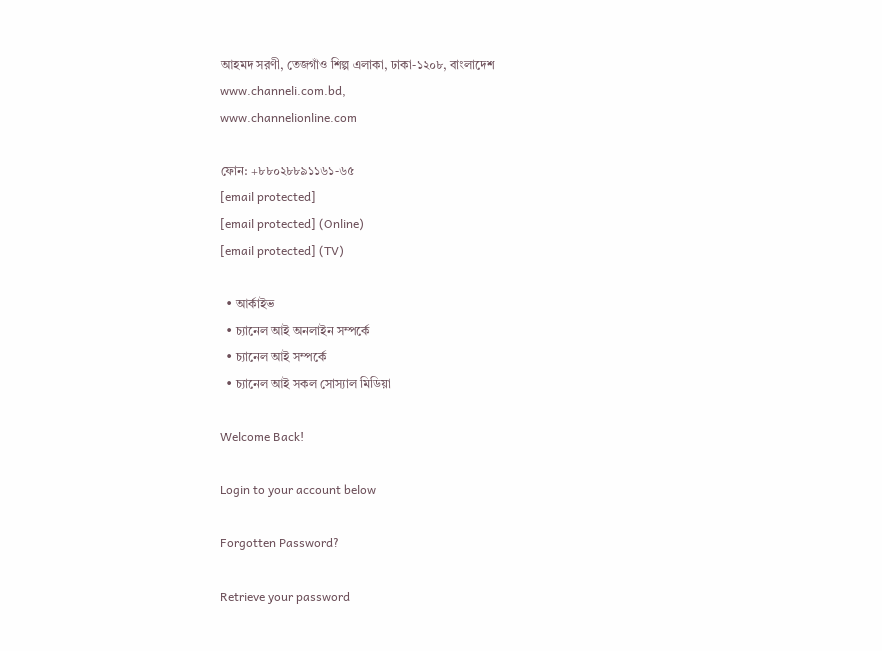আহমদ সরণী, তেজগাঁও শিল্প এলাকা, ঢাকা-১২০৮, বাংলাদেশ
www.channeli.com.bd,
www.channelionline.com

ফোন: +৮৮০২৮৮৯১১৬১-৬৫
[email protected]
[email protected] (Online)
[email protected] (TV)

  • আর্কাইভ
  • চ্যানেল আই অনলাইন সম্পর্কে
  • চ্যানেল আই সম্পর্কে
  • চ্যানেল আই সকল সোস্যাল মিডিয়া

Welcome Back!

Login to your account below

Forgotten Password?

Retrieve your password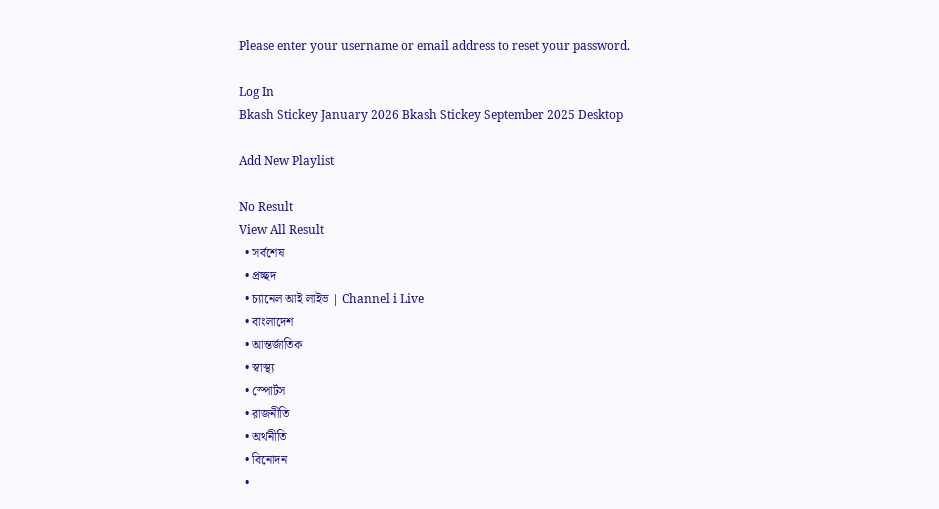Please enter your username or email address to reset your password.

Log In
Bkash Stickey January 2026 Bkash Stickey September 2025 Desktop

Add New Playlist

No Result
View All Result
  • সর্বশেষ
  • প্রচ্ছদ
  • চ্যানেল আই লাইভ | Channel i Live
  • বাংলাদেশ
  • আন্তর্জাতিক
  • স্বাস্থ্য
  • স্পোর্টস
  • রাজনীতি
  • অর্থনীতি
  • বিনোদন
  •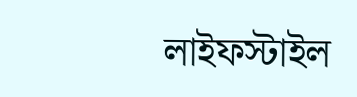লাইফস্টাইল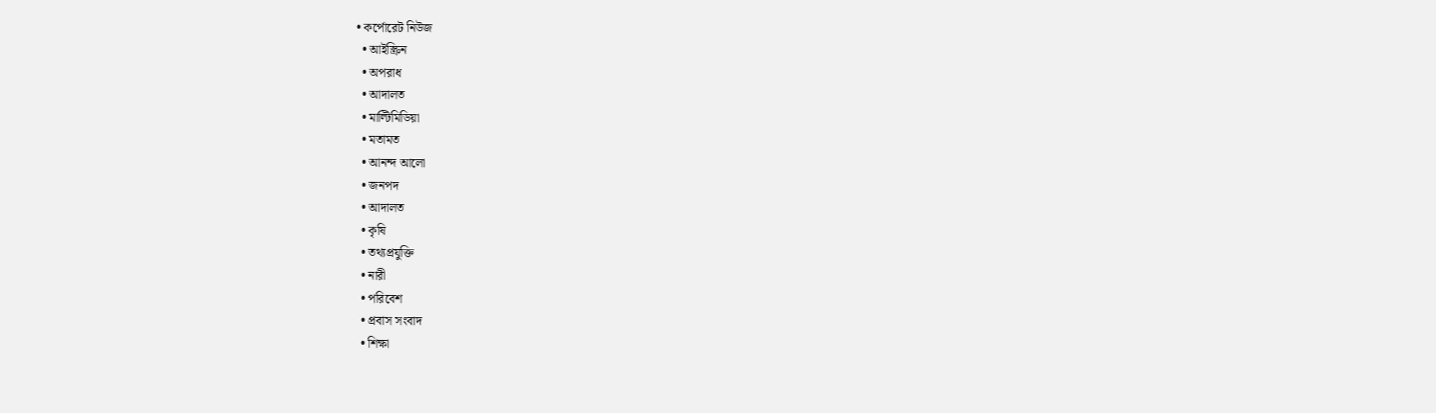• কর্পোরেট নিউজ
  • আইস্ক্রিন
  • অপরাধ
  • আদালত
  • মাল্টিমিডিয়া
  • মতামত
  • আনন্দ আলো
  • জনপদ
  • আদালত
  • কৃষি
  • তথ্যপ্রযুক্তি
  • নারী
  • পরিবেশ
  • প্রবাস সংবাদ
  • শিক্ষা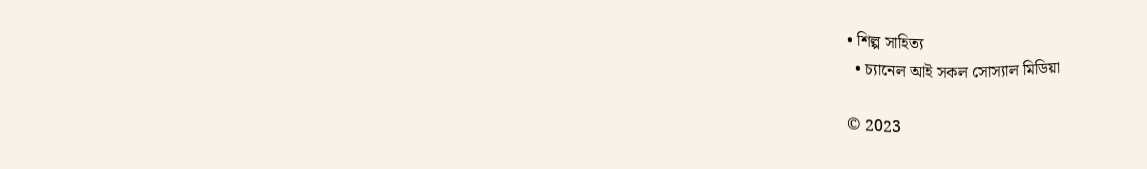• শিল্প সাহিত্য
  • চ্যানেল আই সকল সোস্যাল মিডিয়া

© 2023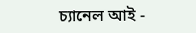চ্যানেল আই -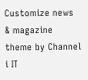Customize news & magazine theme by Channel i IT